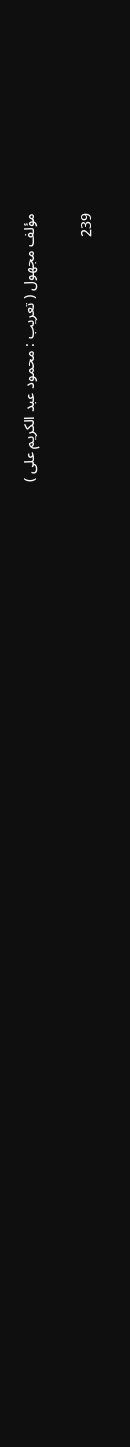مؤلف مجهول ( تعريب : محمود عبد الكريم على )

239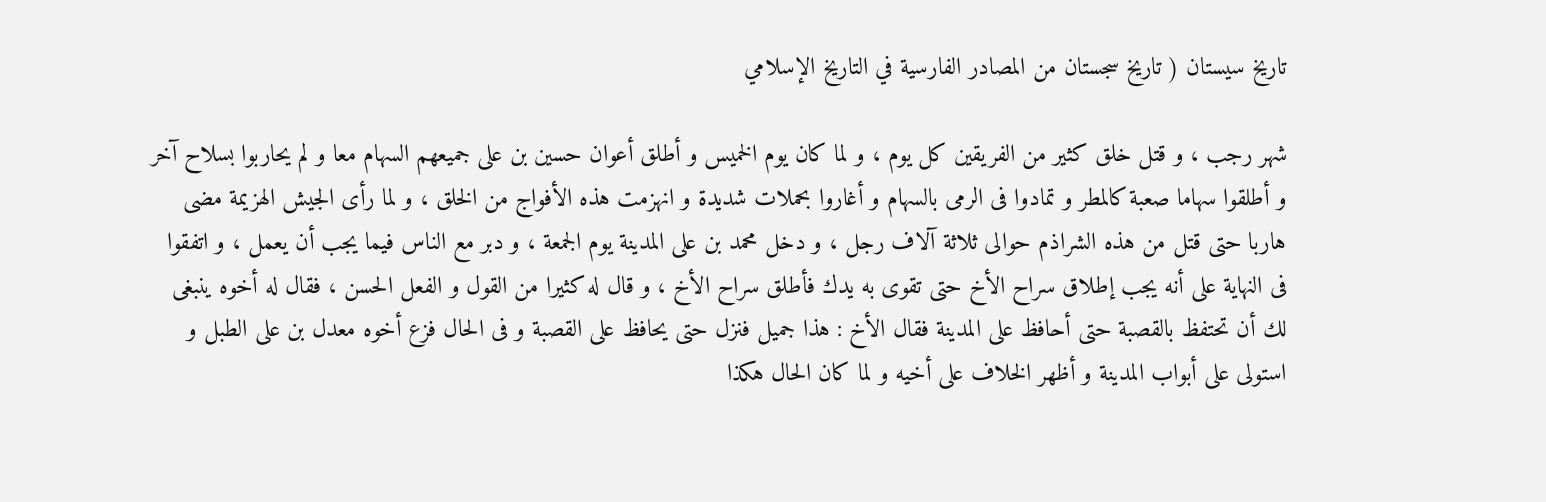تاريخ سيستان ( تاريخ سجستان من المصادر الفارسية في التاريخ الإسلامي

شهر رجب ، و قتل خلق كثير من الفريقين كل يوم ، و لما كان يوم الخميس و أطلق أعوان حسين بن على جميعهم السهام معا و لم يحاربوا بسلاح آخر و أطلقوا سهاما صعبة كالمطر و تمادوا فى الرمى بالسهام و أغاروا بحملات شديدة و انهزمت هذه الأفواج من الخلق ، و لما رأى الجيش الهزيمة مضى هاربا حتى قتل من هذه الشراذم حوالى ثلاثة آلاف رجل ، و دخل محمد بن على المدينة يوم الجمعة ، و دبر مع الناس فيما يجب أن يعمل ، و اتفقوا فى النهاية على أنه يجب إطلاق سراح الأخ حتى تقوى به يدك فأطلق سراح الأخ ، و قال له كثيرا من القول و الفعل الحسن ، فقال له أخوه ينبغى لك أن تحتفظ بالقصبة حتى أحافظ على المدينة فقال الأخ : هذا جميل فنزل حتى يحافظ على القصبة و فى الحال فزع أخوه معدل بن على الطبل و استولى على أبواب المدينة و أظهر الخلاف على أخيه و لما كان الحال هكذا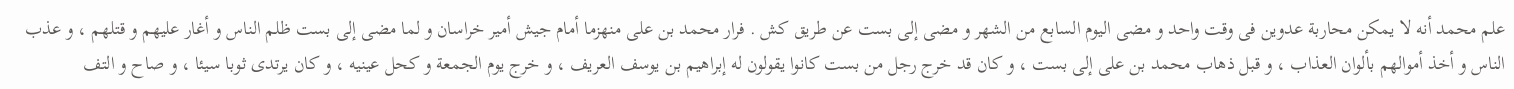علم محمد أنه لا يمكن محاربة عدوين فى وقت واحد و مضى اليوم السابع من الشهر و مضى إلى بست عن طريق كش . فرار محمد بن على منهزما أمام جيش أمير خراسان و لما مضى إلى بست ظلم الناس و أغار عليهم و قتلهم ، و عذب الناس و أخذ أموالهم بألوان العذاب ، و قبل ذهاب محمد بن على إلى بست ، و كان قد خرج رجل من بست كانوا يقولون له إبراهيم بن يوسف العريف ، و خرج يوم الجمعة و كحل عينيه ، و كان يرتدى ثوبا سيئا ، و صاح و التف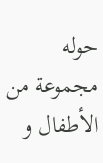حوله مجموعة من الأطفال و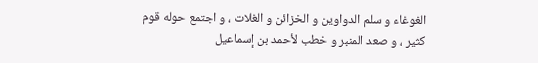الغوغاء و سلم الدواوين و الخزائن و الغلات ، و اجتمع حوله قوم كثير ، و صعد المنبر و خطب لأحمد بن إسماعيل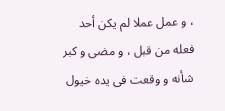، و عمل عملا لم يكن أحد فعله من قبل ، و مضى و كبر شأنه و وقعت فى يده خيول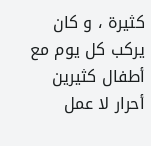كثيرة ، و كان يركب كل يوم مع أطفال كثيرين أحرار لا عمل